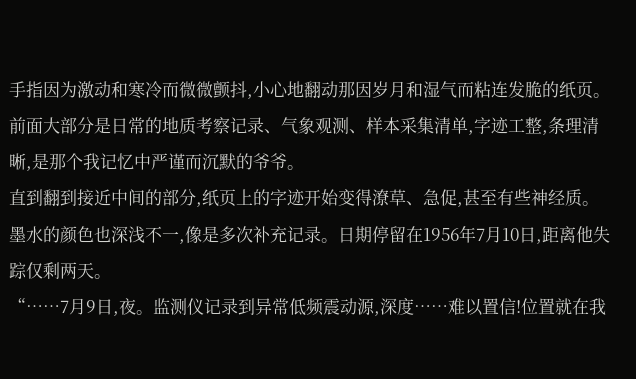手指因为激动和寒冷而微微颤抖,小心地翻动那因岁月和湿气而粘连发脆的纸页。前面大部分是日常的地质考察记录、气象观测、样本采集清单,字迹工整,条理清晰,是那个我记忆中严谨而沉默的爷爷。
直到翻到接近中间的部分,纸页上的字迹开始变得潦草、急促,甚至有些神经质。墨水的颜色也深浅不一,像是多次补充记录。日期停留在1956年7月10日,距离他失踪仅剩两天。
“……7月9日,夜。监测仪记录到异常低频震动源,深度……难以置信!位置就在我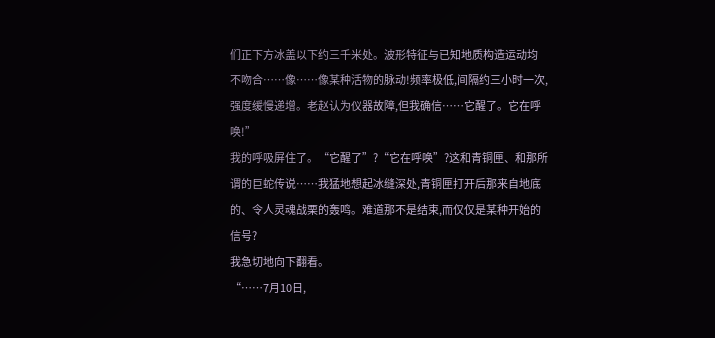们正下方冰盖以下约三千米处。波形特征与已知地质构造运动均不吻合……像……像某种活物的脉动!频率极低,间隔约三小时一次,强度缓慢递增。老赵认为仪器故障,但我确信……它醒了。它在呼唤!”
我的呼吸屏住了。“它醒了”?“它在呼唤”?这和青铜匣、和那所谓的巨蛇传说……我猛地想起冰缝深处,青铜匣打开后那来自地底的、令人灵魂战栗的轰鸣。难道那不是结束,而仅仅是某种开始的信号?
我急切地向下翻看。
“……7月10日,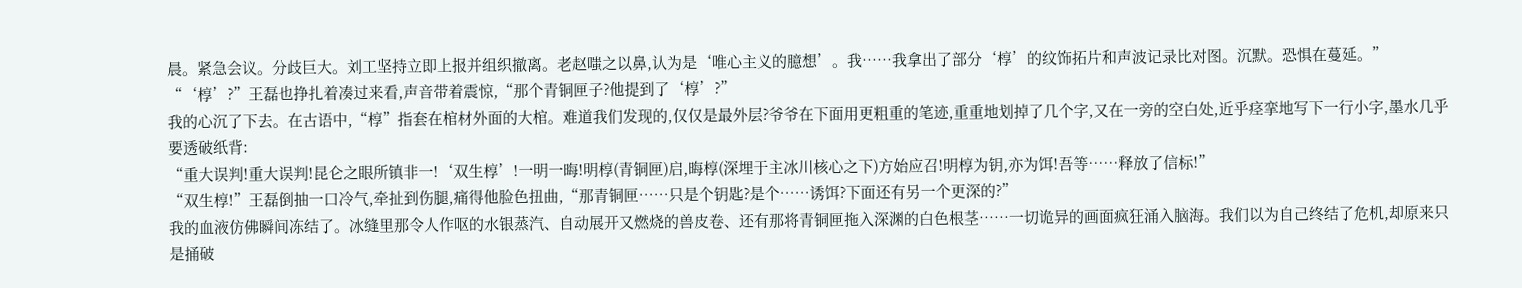晨。紧急会议。分歧巨大。刘工坚持立即上报并组织撤离。老赵嗤之以鼻,认为是‘唯心主义的臆想’。我……我拿出了部分‘椁’的纹饰拓片和声波记录比对图。沉默。恐惧在蔓延。”
“‘椁’?”王磊也挣扎着凑过来看,声音带着震惊,“那个青铜匣子?他提到了‘椁’?”
我的心沉了下去。在古语中,“椁”指套在棺材外面的大棺。难道我们发现的,仅仅是最外层?爷爷在下面用更粗重的笔迹,重重地划掉了几个字,又在一旁的空白处,近乎痉挛地写下一行小字,墨水几乎要透破纸背:
“重大误判!重大误判!昆仑之眼所镇非一!‘双生椁’!一明一晦!明椁(青铜匣)启,晦椁(深埋于主冰川核心之下)方始应召!明椁为钥,亦为饵!吾等……释放了信标!”
“双生椁!”王磊倒抽一口冷气,牵扯到伤腿,痛得他脸色扭曲,“那青铜匣……只是个钥匙?是个……诱饵?下面还有另一个更深的?”
我的血液仿佛瞬间冻结了。冰缝里那令人作呕的水银蒸汽、自动展开又燃烧的兽皮卷、还有那将青铜匣拖入深渊的白色根茎……一切诡异的画面疯狂涌入脑海。我们以为自己终结了危机,却原来只是捅破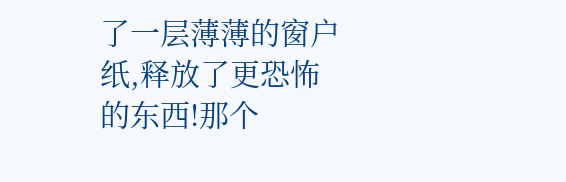了一层薄薄的窗户纸,释放了更恐怖的东西!那个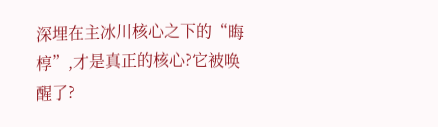深埋在主冰川核心之下的“晦椁”,才是真正的核心?它被唤醒了?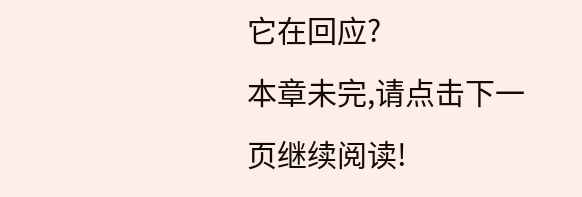它在回应?
本章未完,请点击下一页继续阅读!